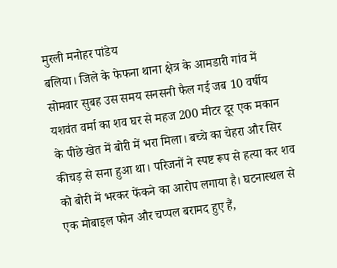मुरली मनोहर पांडेय
बलिया। जिले के फेफना थाना क्षेत्र के आमडारी गांव में सोमवार सुबह उस समय सनसनी फैल गई जब 10 वर्षीय यशवंत वर्मा का शव घर से महज 200 मीटर दूर एक मकान के पीछे खेत में बोरी में भरा मिला। बच्चे का चेहरा और सिर कीचड़ से सना हुआ था। परिजनों ने स्पष्ट रूप से हत्या कर शव को बोरी में भरकर फेंकने का आरोप लगाया है। घटनास्थल से एक मोबाइल फोन और चप्पल बरामद हुए हैं,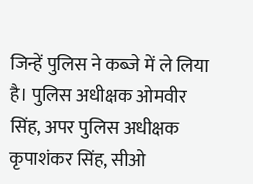जिन्हें पुलिस ने कब्जे में ले लिया है। पुलिस अधीक्षक ओमवीर सिंह, अपर पुलिस अधीक्षक कृपाशंकर सिंह, सीओ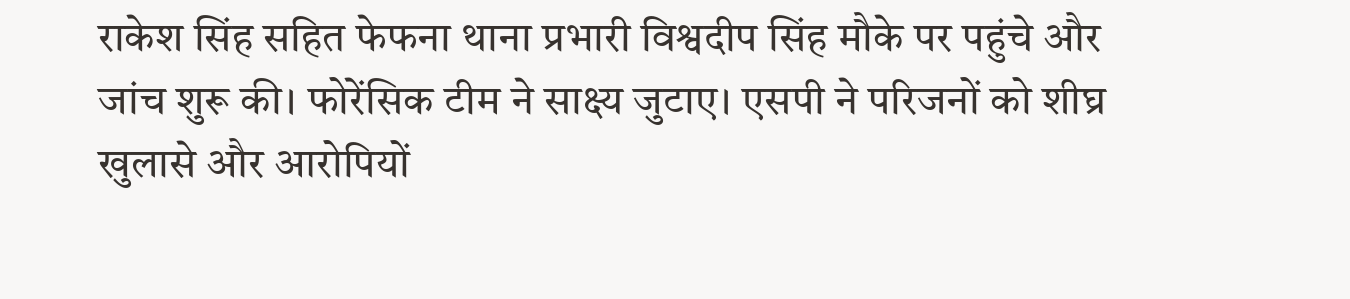राकेश सिंह सहित फेफना थाना प्रभारी विश्वदीप सिंह मौके पर पहुंचे और जांच शुरू की। फोरेंसिक टीम ने साक्ष्य जुटाए। एसपी ने परिजनों को शीघ्र खुलासे और आरोपियों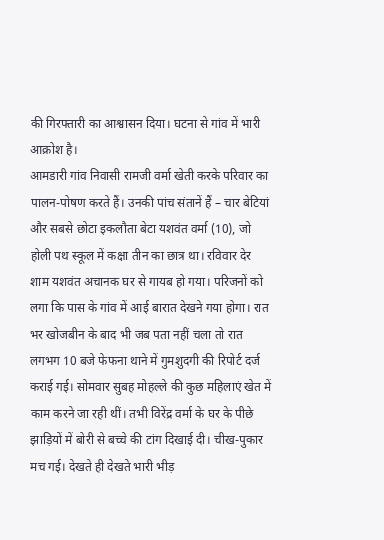की गिरफ्तारी का आश्वासन दिया। घटना से गांव में भारी आक्रोश है।
आमडारी गांव निवासी रामजी वर्मा खेती करके परिवार का पालन-पोषण करते हैं। उनकी पांच संतानें हैं – चार बेटियां और सबसे छोटा इकलौता बेटा यशवंत वर्मा (10), जो होली पथ स्कूल में कक्षा तीन का छात्र था। रविवार देर शाम यशवंत अचानक घर से गायब हो गया। परिजनों को लगा कि पास के गांव में आई बारात देखने गया होगा। रात भर खोजबीन के बाद भी जब पता नहीं चला तो रात लगभग 10 बजे फेफना थाने में गुमशुदगी की रिपोर्ट दर्ज कराई गई। सोमवार सुबह मोहल्ले की कुछ महिलाएं खेत में काम करने जा रही थीं। तभी विरेंद्र वर्मा के घर के पीछे झाड़ियों में बोरी से बच्चे की टांग दिखाई दी। चीख-पुकार मच गई। देखते ही देखते भारी भीड़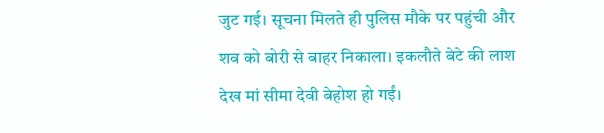जुट गई। सूचना मिलते ही पुलिस मौके पर पहुंची और शव को बोरी से बाहर निकाला। इकलौते बेटे की लाश देख मां सीमा देवी बेहोश हो गईं।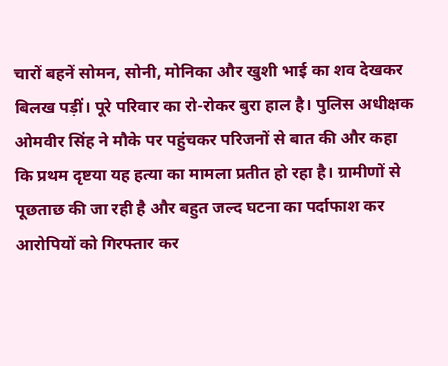चारों बहनें सोमन, सोनी, मोनिका और खुशी भाई का शव देखकर बिलख पड़ीं। पूरे परिवार का रो-रोकर बुरा हाल है। पुलिस अधीक्षक ओमवीर सिंह ने मौके पर पहुंचकर परिजनों से बात की और कहा कि प्रथम दृष्टया यह हत्या का मामला प्रतीत हो रहा है। ग्रामीणों से पूछताछ की जा रही है और बहुत जल्द घटना का पर्दाफाश कर आरोपियों को गिरफ्तार कर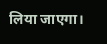लिया जाएगा।